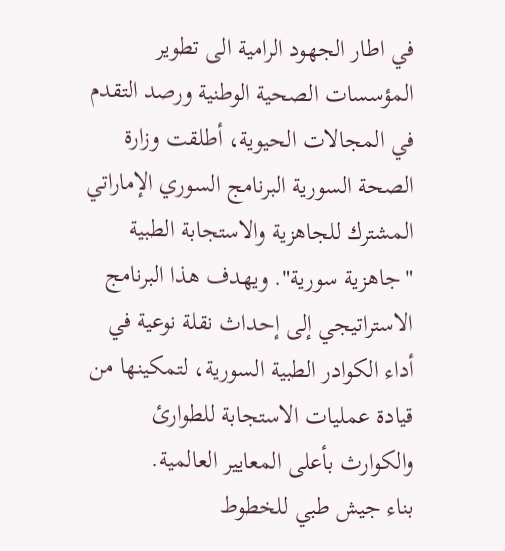في اطار الجهود الرامية الى تطوير المؤسسات الصحية الوطنية ورصد التقدم في المجالات الحيوية، أطلقت وزارة الصحة السورية البرنامج السوري الإماراتي المشترك للجاهزية والاستجابة الطبية "جاهزية سورية". ويهدف هذا البرنامج الاستراتيجي إلى إحداث نقلة نوعية في أداء الكوادر الطبية السورية، لتمكينها من قيادة عمليات الاستجابة للطوارئ والكوارث بأعلى المعايير العالمية.
بناء جيش طبي للخطوط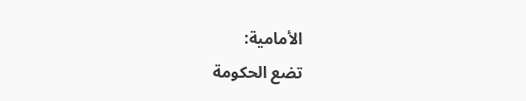الأمامية:
تضع الحكومة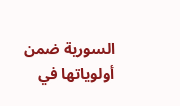السورية ضمن أولوياتها في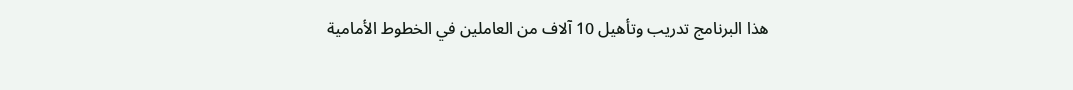هذا البرنامج تدريب وتأهيل 10 آلاف من العاملين في الخطوط الأمامية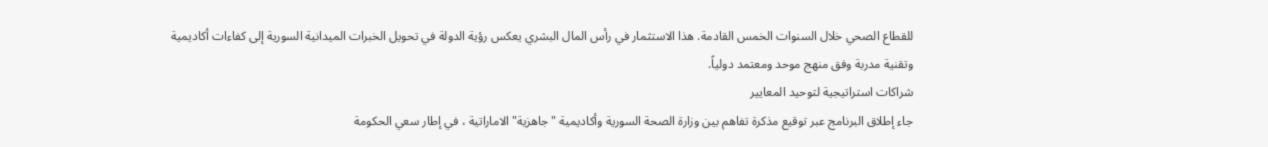للقطاع الصحي خلال السنوات الخمس القادمة. هذا الاستثمار في رأس المال البشري يعكس رؤية الدولة في تحويل الخبرات الميدانية السورية إلى كفاءات أكاديمية وتقنية مدربة وفق منهج موحد ومعتمد دولياً.
شراكات استراتيجية لتوحيد المعايير
جاء إطلاق البرنامج عبر توقيع مذكرة تفاهم بين وزارة الصحة السورية وأكاديمية "جاهزية"الاماراتية ، في إطار سعي الحكومة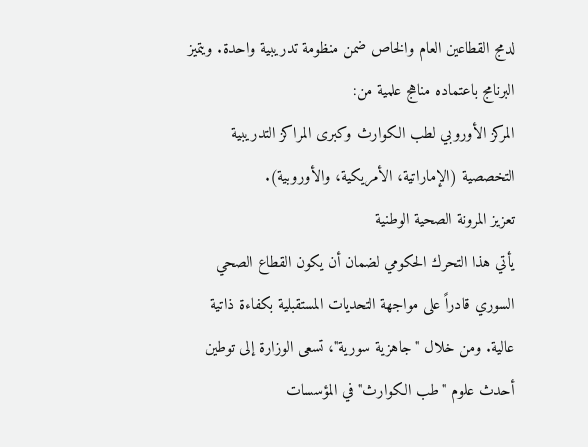لدمج القطاعين العام والخاص ضمن منظومة تدريبية واحدة. ويتميز البرنامج باعتماده مناهج علمية من:
المركز الأوروبي لطب الكوارث وكبرى المراكز التدريبية التخصصية (الإماراتية، الأمريكية، والأوروبية).
تعزيز المرونة الصحية الوطنية
يأتي هذا التحرك الحكومي لضمان أن يكون القطاع الصحي السوري قادراً على مواجهة التحديات المستقبلية بكفاءة ذاتية عالية. ومن خلال "جاهزية سورية"، تسعى الوزارة إلى توطين أحدث علوم "طب الكوارث" في المؤسسات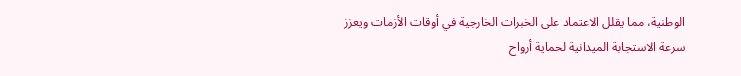الوطنية، مما يقلل الاعتماد على الخبرات الخارجية في أوقات الأزمات ويعزز سرعة الاستجابة الميدانية لحماية أرواح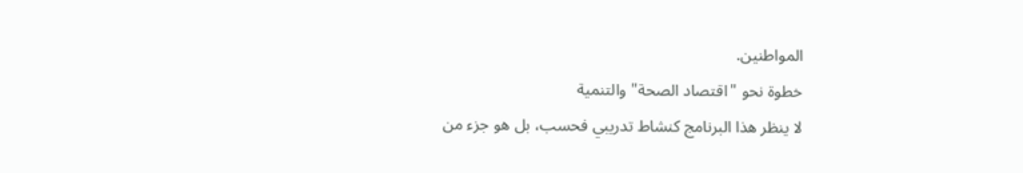المواطنين.
خطوة نحو "اقتصاد الصحة" والتنمية
لا ينظر هذا البرنامج كنشاط تدريبي فحسب، بل هو جزء من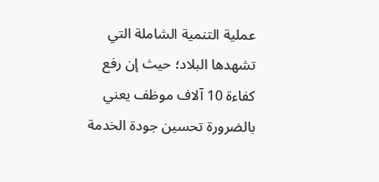عملية التنمية الشاملة التي تشهدها البلاد؛ حيث إن رفع كفاءة 10 آلاف موظف يعني بالضرورة تحسين جودة الخدمة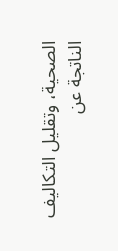الصحية، وتقليل التكاليف الناتجة عن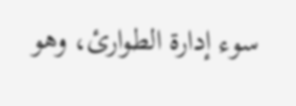سوء إدارة الطوارئ، وهو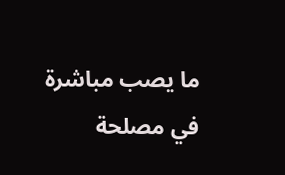ما يصب مباشرة في مصلحة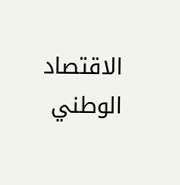الاقتصاد الوطني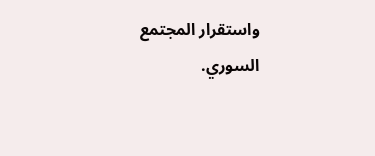واستقرار المجتمع السوري.